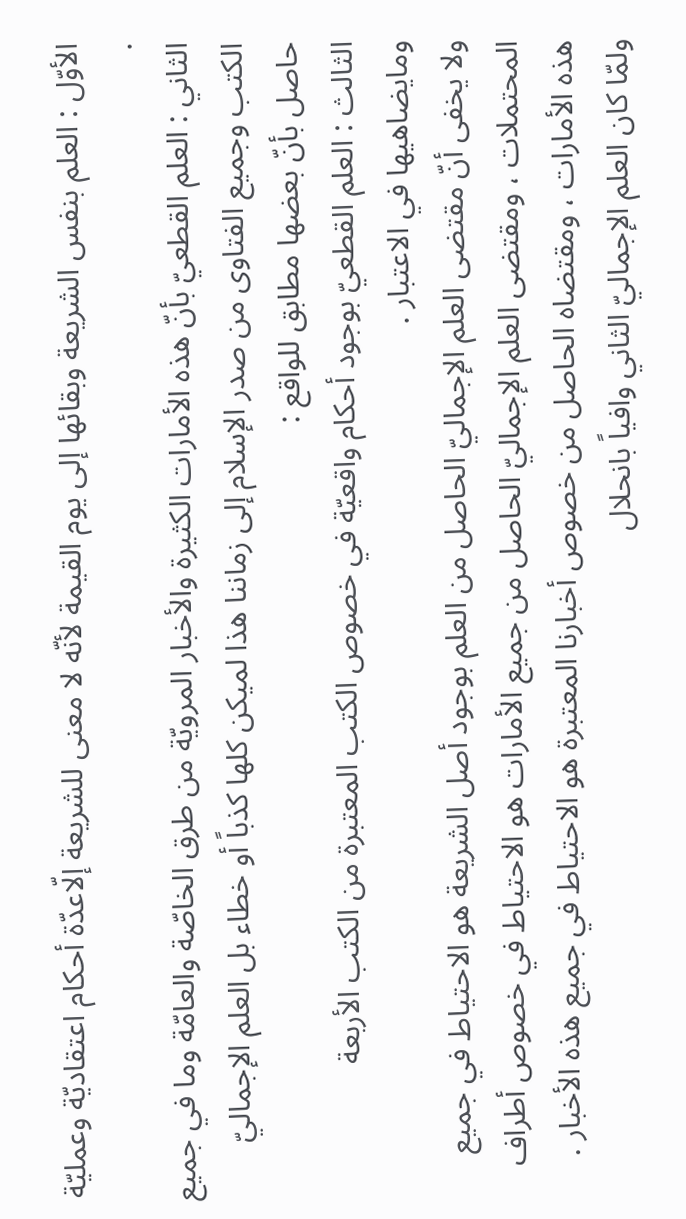الأوّل : العلم بنفس الشريعة وبقائها إلى يوم القيمة لأنّه لا معنى للشريعة إلّاعدّة أحكام اعتقاديّة وعمليّة .
الثاني : العلم القطعيّ بأنّ هذه الأمارات الكثيرة والأخبار المرويّة من طرق الخاصّة والعامّة وما في جميع الكتب وجميع الفتاوى من صدر الإسلام إلى زماننا هذا لميكن كلها كذباً أو خطاء بل العلم الإجماليّ حاصل بأنّ بعضها مطابق للواقع :
الثالث : العلم القطعيّ بوجود أحكام واقعيّة في خصوص الكتب المعتبرة من الكتب الأربعة ومايضاهيها في الاعتبار .
ولا يخفى أنّ مقتضى العلم الإجماليّ الحاصل من العلم بوجود أصل الشريعة هو الاحتياط في جميع المحتملات ، ومقتضى العلم الإجماليّ الحاصل من جميع الأمارات هو الاحتياط في خصوص أطراف هذه الأمارات ، ومقتضاه الحاصل من خصوص أخبارنا المعتبرة هو الاحتياط في جميع هذه الأخبار . ولمّا كان العلم الإجماليّ الثاني وافياً بانحلال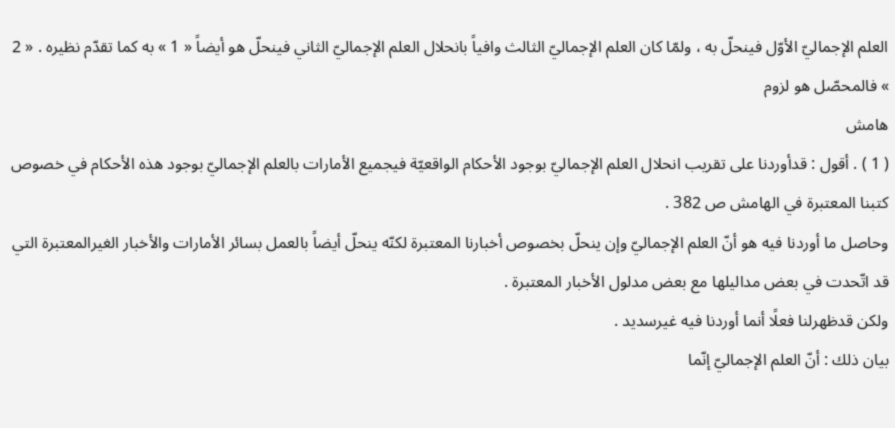العلم الإجماليّ الأوّل فينحلّ به ، ولمّا كان العلم الإجماليّ الثالث وافياً بانحلال العلم الإجماليّ الثاني فينحلّ هو أيضاً « 1 » به كما تقدّم نظيره . « 2 » فالمحصّل هو لزوم
هامش
( 1 ) . أقول : قدأوردنا على تقريب انحلال العلم الإجماليّ بوجود الأحكام الواقعيّة فيجميع الأمارات بالعلم الإجماليّ بوجود هذه الأحكام في خصوص كتبنا المعتبرة في الهامش ص 382 .
وحاصل ما أوردنا فيه هو أنّ العلم الإجماليّ وإن ينحلّ بخصوص أخبارنا المعتبرة لكنّه ينحلّ أيضاً بالعمل بسائر الأمارات والأخبار الغيرالمعتبرة التي قد اتّحدت في بعض مداليلها مع بعض مدلول الأخبار المعتبرة .
ولكن قدظهرلنا فعلًا أنما أوردنا فيه غيرسديد .
بيان ذلك : أنّ العلم الإجماليّ إنّما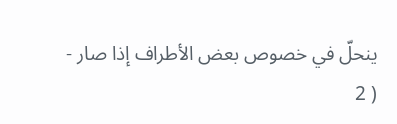ينحلّ في خصوص بعض الأطراف إذا صار -
( 2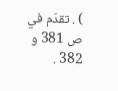) . تقدّم في ص 381 و 382 .